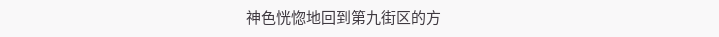神色恍惚地回到第九街区的方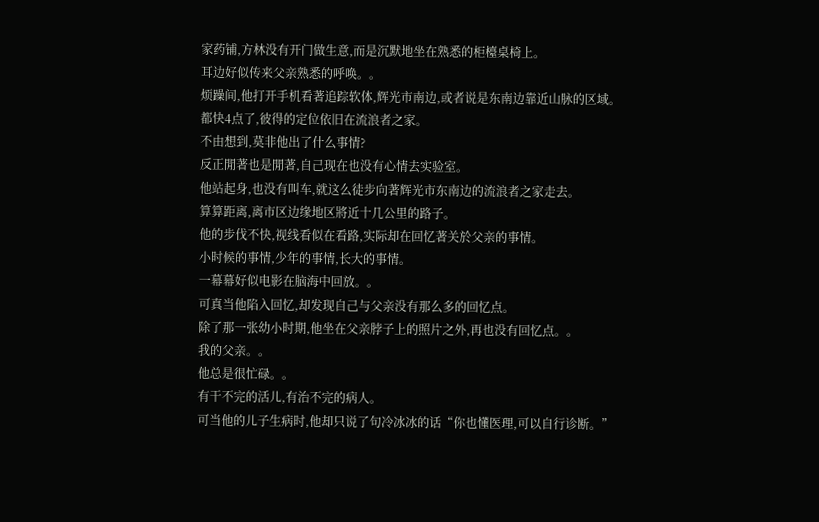家药铺,方林没有开门做生意,而是沉默地坐在熟悉的柜檯桌椅上。
耳边好似传来父亲熟悉的呼唤。。
烦躁间,他打开手机看著追踪软体,辉光市南边,或者说是东南边靠近山脉的区域。
都快4点了,彼得的定位依旧在流浪者之家。
不由想到,莫非他出了什么事情?
反正閒著也是閒著,自己现在也没有心情去实验室。
他站起身,也没有叫车,就这么徒步向著辉光市东南边的流浪者之家走去。
算算距离,离市区边缘地区將近十几公里的路子。
他的步伐不快,视线看似在看路,实际却在回忆著关於父亲的事情。
小时候的事情,少年的事情,长大的事情。
一幕幕好似电影在脑海中回放。。
可真当他陷入回忆,却发现自己与父亲没有那么多的回忆点。
除了那一张幼小时期,他坐在父亲脖子上的照片之外,再也没有回忆点。。
我的父亲。。
他总是很忙碌。。
有干不完的活儿,有治不完的病人。
可当他的儿子生病时,他却只说了句冷冰冰的话“你也懂医理,可以自行诊断。”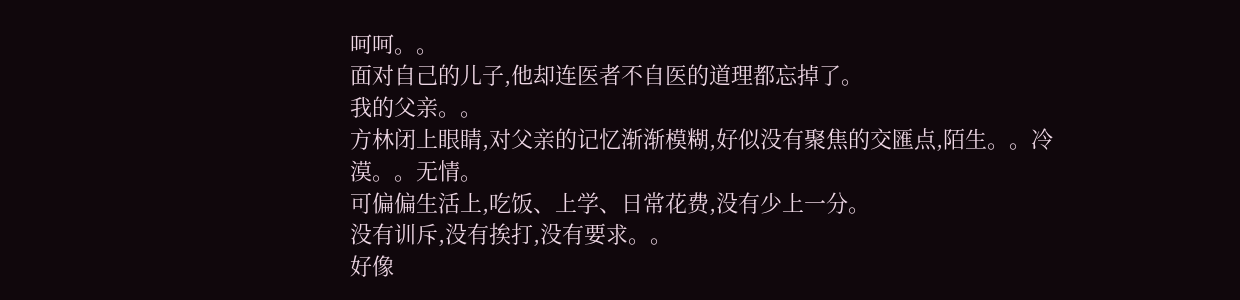呵呵。。
面对自己的儿子,他却连医者不自医的道理都忘掉了。
我的父亲。。
方林闭上眼睛,对父亲的记忆渐渐模糊,好似没有聚焦的交匯点,陌生。。冷漠。。无情。
可偏偏生活上,吃饭、上学、日常花费,没有少上一分。
没有训斥,没有挨打,没有要求。。
好像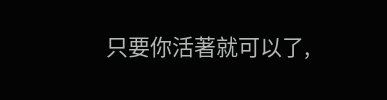只要你活著就可以了,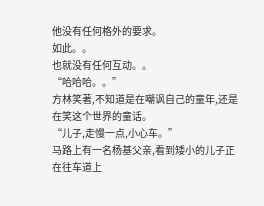他没有任何格外的要求。
如此。。
也就没有任何互动。。
“哈哈哈。。”
方林笑著,不知道是在嘲讽自己的童年,还是在笑这个世界的童话。
“儿子,走慢一点,小心车。”
马路上有一名杨基父亲,看到矮小的儿子正在往车道上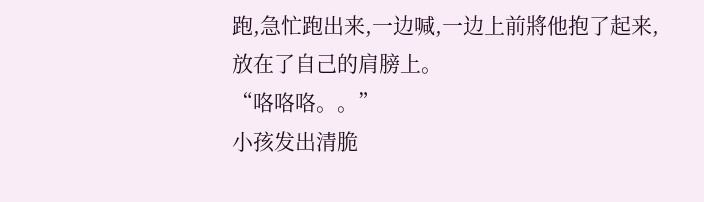跑,急忙跑出来,一边喊,一边上前將他抱了起来,放在了自己的肩膀上。
“咯咯咯。。”
小孩发出清脆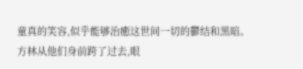童真的笑容,似乎能够治癒这世间一切的鬱结和黑暗。
方林从他们身前跨了过去,眼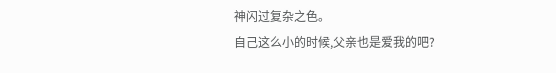神闪过复杂之色。
自己这么小的时候,父亲也是爱我的吧?